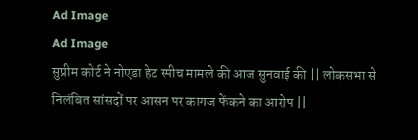Ad Image
Ad Image
सुप्रीम कोर्ट ने नोएडा हेट स्पीच मामले की आज सुनवाई की || लोकसभा से निलंबित सांसदों पर आसन पर कागज फेंकने का आरोप ||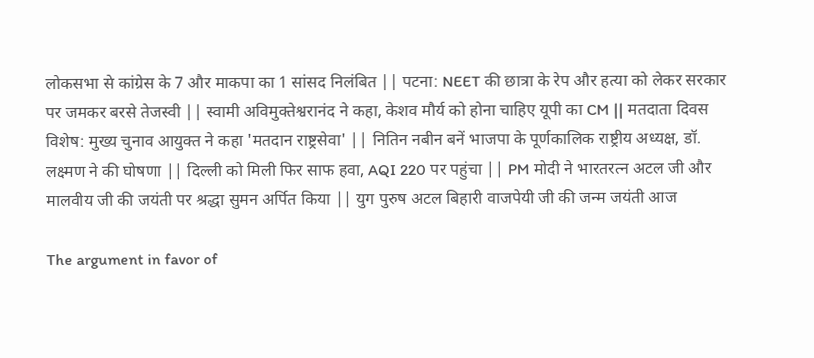लोकसभा से कांग्रेस के 7 और माकपा का 1 सांसद निलंबित || पटना: NEET की छात्रा के रेप और हत्या को लेकर सरकार पर जमकर बरसे तेजस्वी || स्वामी अविमुक्तेश्वरानंद ने कहा, केशव मौर्य को होना चाहिए यूपी का CM || मतदाता दिवस विशेष: मुख्य चुनाव आयुक्त ने कहा 'मतदान राष्ट्रसेवा' || नितिन नबीन बनें भाजपा के पूर्णकालिक राष्ट्रीय अध्यक्ष, डॉ. लक्ष्मण ने की घोषणा || दिल्ली को मिली फिर साफ हवा, AQI 220 पर पहुंचा || PM मोदी ने भारतरत्न अटल जी और मालवीय जी की जयंती पर श्रद्धा सुमन अर्पित किया || युग पुरुष अटल बिहारी वाजपेयी जी की जन्म जयंती आज

The argument in favor of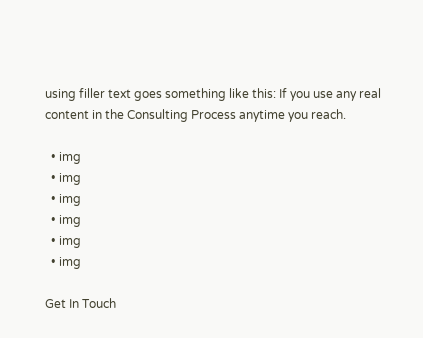using filler text goes something like this: If you use any real content in the Consulting Process anytime you reach.

  • img
  • img
  • img
  • img
  • img
  • img

Get In Touch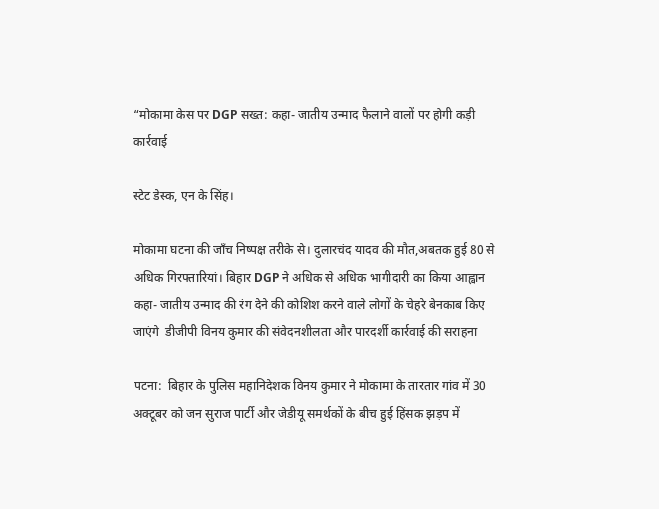“मोकामा केस पर DGP सख्त: कहा- जातीय उन्माद फैलाने वालों पर होगी कड़ी कार्रवाई

स्टेट डेस्क, एन के सिंह।

मोकामा घटना की जाँच निष्पक्ष तरीके से। दुलारचंद यादव की मौत,अबतक हुई 80 से अधिक गिरफ्तारियां। बिहार DGP ने अधिक से अधिक भागीदारी का किया आह्वान कहा- जातीय उन्माद की रंग देने की कोशिश करने वाले लोगों के चेहरे बेनकाब किए जाएंगे  डीजीपी विनय कुमार की संवेदनशीलता और पारदर्शी कार्रवाई की सराहना

पटना:  बिहार के पुलिस महानिदेशक विनय कुमार ने मोकामा के तारतार गांव में 30 अक्टूबर को जन सुराज पार्टी और जेडीयू समर्थकों के बीच हुई हिंसक झड़प में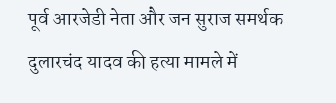पूर्व आरजेडी नेता और जन सुराज समर्थक दुलारचंद यादव की हत्या मामले में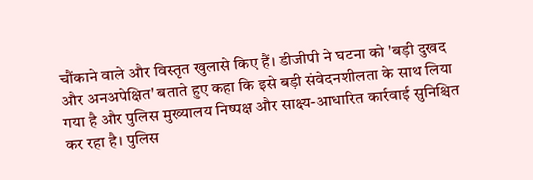चौंकाने वाले और विस्तृत खुलासे किए हैं। डीजीपी ने घटना को 'बड़ी दुखद और अनअपेक्षित' बताते हुए कहा कि इसे बड़ी संवेदनशीलता के साथ लिया गया है और पुलिस मुख्यालय निष्पक्ष और साक्ष्य-आधारित कार्रवाई सुनिश्चित कर रहा है। पुलिस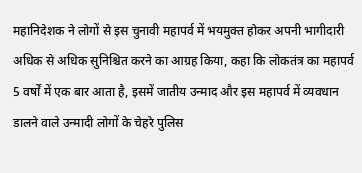महानिदेशक ने लोगों से इस चुनावी महापर्व में भयमुक्त होकर अपनी भागीदारी अधिक से अधिक सुनिश्चित करने का आग्रह किया, कहा कि लोकतंत्र का महापर्व 5 वर्षों में एक बार आता है, इसमें जातीय उन्माद और इस महापर्व में व्यवधान डालने वाले उन्मादी लोगों के चेहरे पुलिस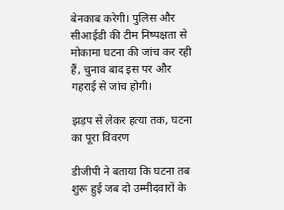बेनकाब करेगी। पुलिस और सीआईडी की टीम निष्पक्षता से मोकामा घटना की जांच कर रही हैं, चुनाव बाद इस पर और गहराई से जांच होगी।

झड़प से लेकर हत्या तक, घटना का पूरा विवरण

डीजीपी ने बताया कि घटना तब शुरू हुई जब दो उम्मीदवारों के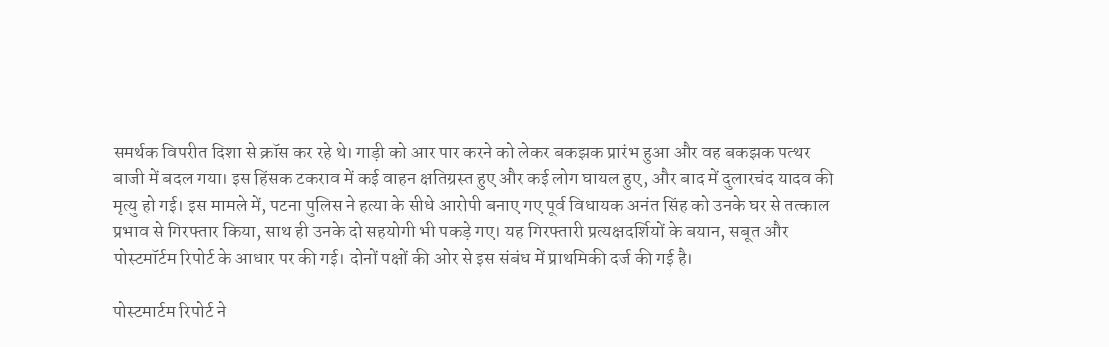समर्थक विपरीत दिशा से क्रॉस कर रहे थे। गाड़ी को आर पार करने को लेकर बकझक प्रारंभ हुआ और वह बकझक पत्थर बाजी में बदल गया। इस हिंसक टकराव में कई वाहन क्षतिग्रस्त हुए और कई लोग घायल हुए, और बाद में दुलारचंद यादव की मृत्यु हो गई। इस मामले में, पटना पुलिस ने हत्या के सीधे आरोपी बनाए गए पूर्व विधायक अनंत सिंह को उनके घर से तत्काल प्रभाव से गिरफ्तार किया, साथ ही उनके दो सहयोगी भी पकड़े गए। यह गिरफ्तारी प्रत्यक्षदर्शियों के बयान, सबूत और पोस्टमॉर्टम रिपोर्ट के आधार पर की गई। दोनों पक्षों की ओर से इस संबंध में प्राथमिकी दर्ज की गई है।

पोस्टमार्टम रिपोर्ट ने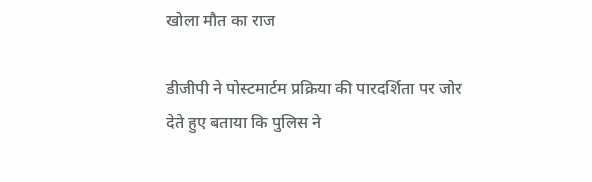खोला मौत का राज

डीजीपी ने पोस्टमार्टम प्रक्रिया की पारदर्शिता पर जोर देते हुए बताया कि पुलिस ने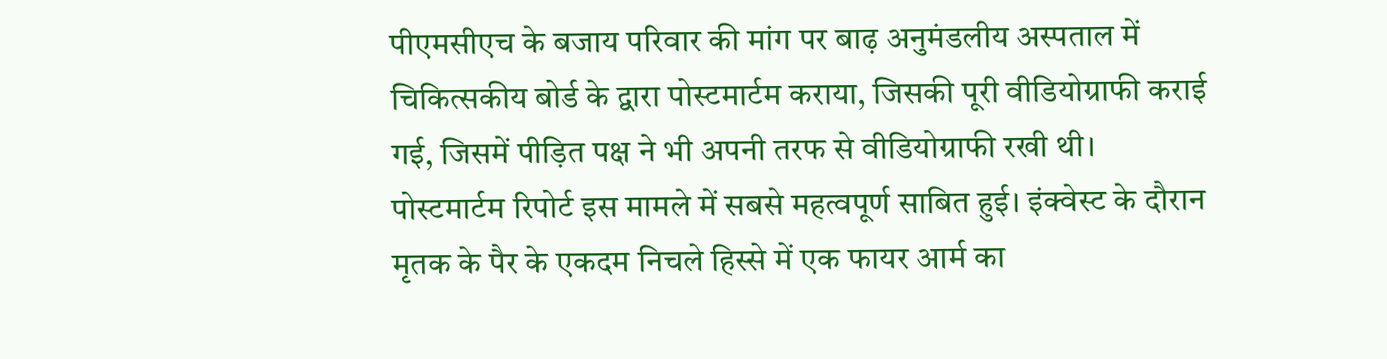पीएमसीएच के बजाय परिवार की मांग पर बाढ़ अनुमंडलीय अस्पताल में चिकित्सकीय बोर्ड के द्वारा पोस्टमार्टम कराया, जिसकी पूरी वीडियोग्राफी कराई गई, जिसमें पीड़ित पक्ष ने भी अपनी तरफ से वीडियोग्राफी रखी थी। पोस्टमार्टम रिपोर्ट इस मामले में सबसे महत्वपूर्ण साबित हुई। इंक्वेस्ट के दौरान मृतक के पैर के एकदम निचले हिस्से में एक फायर आर्म का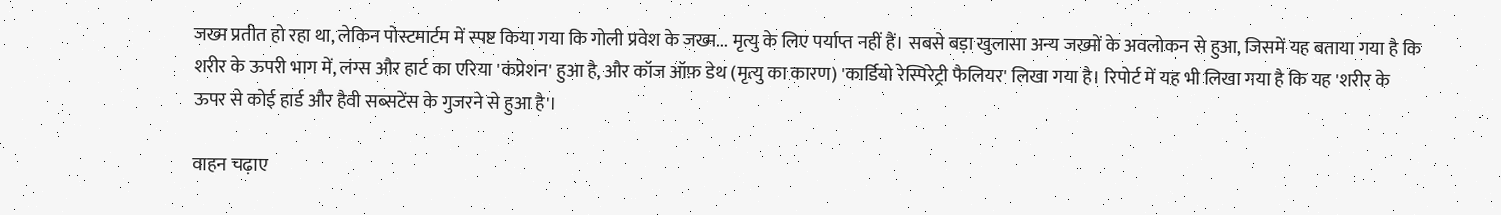जख्म प्रतीत हो रहा था, लेकिन पोस्टमार्टम में स्पष्ट किया गया कि गोली प्रवेश के जख्म... मृत्यु के लिए पर्याप्त नहीं हैं। सबसे बड़ा खुलासा अन्य जख्मों के अवलोकन से हुआ, जिसमें यह बताया गया है कि शरीर के ऊपरी भाग में, लंग्स और हार्ट का एरिया 'कंप्रेशन' हुआ है, और कॉज ऑफ़ डेथ (मृत्यु का कारण) 'कार्डियो रेस्पिरेट्री फैलियर' लिखा गया है। रिपोर्ट में यह भी लिखा गया है कि यह 'शरीर के ऊपर से कोई हार्ड और हैवी सब्सटेंस के गुजरने से हुआ है'।

वाहन चढ़ाए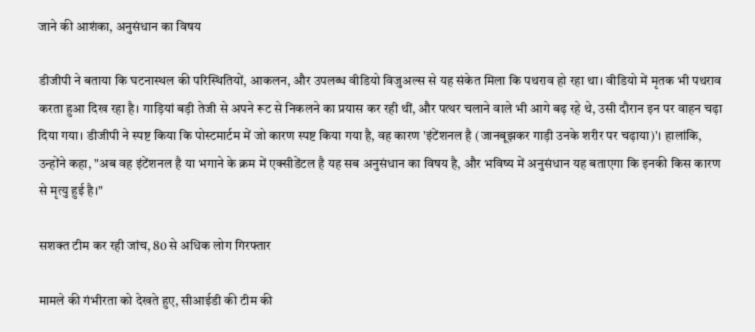जाने की आशंका, अनुसंधान का विषय

डीजीपी ने बताया कि घटनास्थल की परिस्थितियों, आकलन, और उपलब्ध वीडियो विजुअल्स से यह संकेत मिला कि पथराव हो रहा था। वीडियो में मृतक भी पथराव करता हुआ दिख रहा है। गाड़ियां बड़ी तेजी से अपने रूट से निकलने का प्रयास कर रही थीं, और पत्थर चलाने वाले भी आगे बढ़ रहे थे, उसी दौरान इन पर वाहन चढ़ा दिया गया। डीजीपी ने स्पष्ट किया कि पोस्टमार्टम में जो कारण स्पष्ट किया गया है, वह कारण 'इंटेंशनल है (जानबूझकर गाड़ी उनके शरीर पर चढ़ाया)'। हालांकि, उन्होंने कहा, "अब वह इंटेंशनल है या भगाने के क्रम में एक्सीडेंटल है यह सब अनुसंधान का विषय है, और भविष्य में अनुसंधान यह बताएगा कि इनकी किस कारण से मृत्यु हुई है।"

सशक्त टीम कर रही जांच, 80 से अधिक लोग गिरफ्तार

मामले की गंभीरता को देखते हुए, सीआईडी की टीम की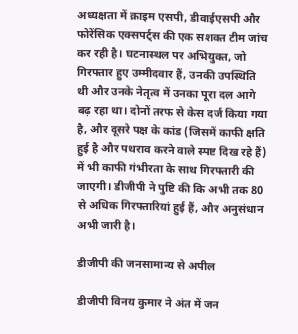अध्यक्षता में क्राइम एसपी, डीवाईएसपी और फोरेंसिक एक्सपर्ट्स की एक सशक्त टीम जांच कर रही है। घटनास्थल पर अभियुक्त, जो गिरफ्तार हुए उम्मीदवार हैं, उनकी उपस्थिति थी और उनके नेतृत्व में उनका पूरा दल आगे बढ़ रहा था। दोनों तरफ से केस दर्ज किया गया है, और दूसरे पक्ष के कांड (जिसमें काफी क्षति हुई है और पथराव करने वाले स्पष्ट दिख रहे हैं) में भी काफी गंभीरता के साथ गिरफ्तारी की जाएगी। डीजीपी ने पुष्टि की कि अभी तक 80 से अधिक गिरफ्तारियां हुई हैं, और अनुसंधान अभी जारी है।

डीजीपी की जनसामान्य से अपील

डीजीपी विनय कुमार ने अंत में जन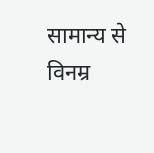सामान्य से विनम्र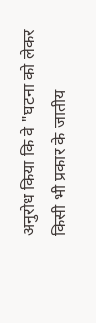अनुरोध किया कि वे "घटना को लेकर किसी भी प्रकार के जातीय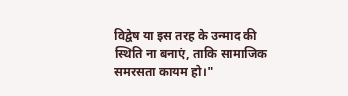विद्वेष या इस तरह के उन्माद की स्थिति ना बनाएं, ताकि सामाजिक समरसता कायम हो।"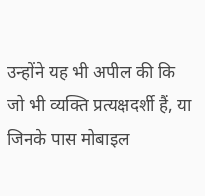उन्होंने यह भी अपील की कि जो भी व्यक्ति प्रत्यक्षदर्शी हैं, या जिनके पास मोबाइल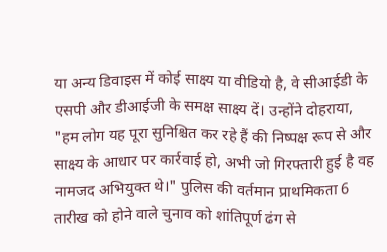या अन्य डिवाइस में कोई साक्ष्य या वीडियो है, वे सीआईडी के एसपी और डीआईजी के समक्ष साक्ष्य दें। उन्होंने दोहराया, "हम लोग यह पूरा सुनिश्चित कर रहे हैं की निष्पक्ष रूप से और साक्ष्य के आधार पर कार्रवाई हो, अभी जो गिरफ्तारी हुई है वह नामजद अभियुक्त थे।" पुलिस की वर्तमान प्राथमिकता 6 तारीख को होने वाले चुनाव को शांतिपूर्ण ढंग से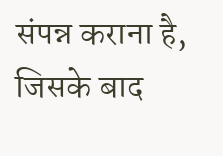संपन्न कराना है, जिसके बाद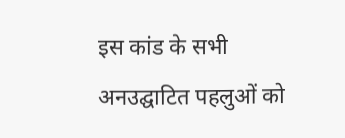इस कांड के सभी अनउद्घाटित पहलुओं को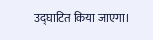उद्घाटित किया जाएगा।